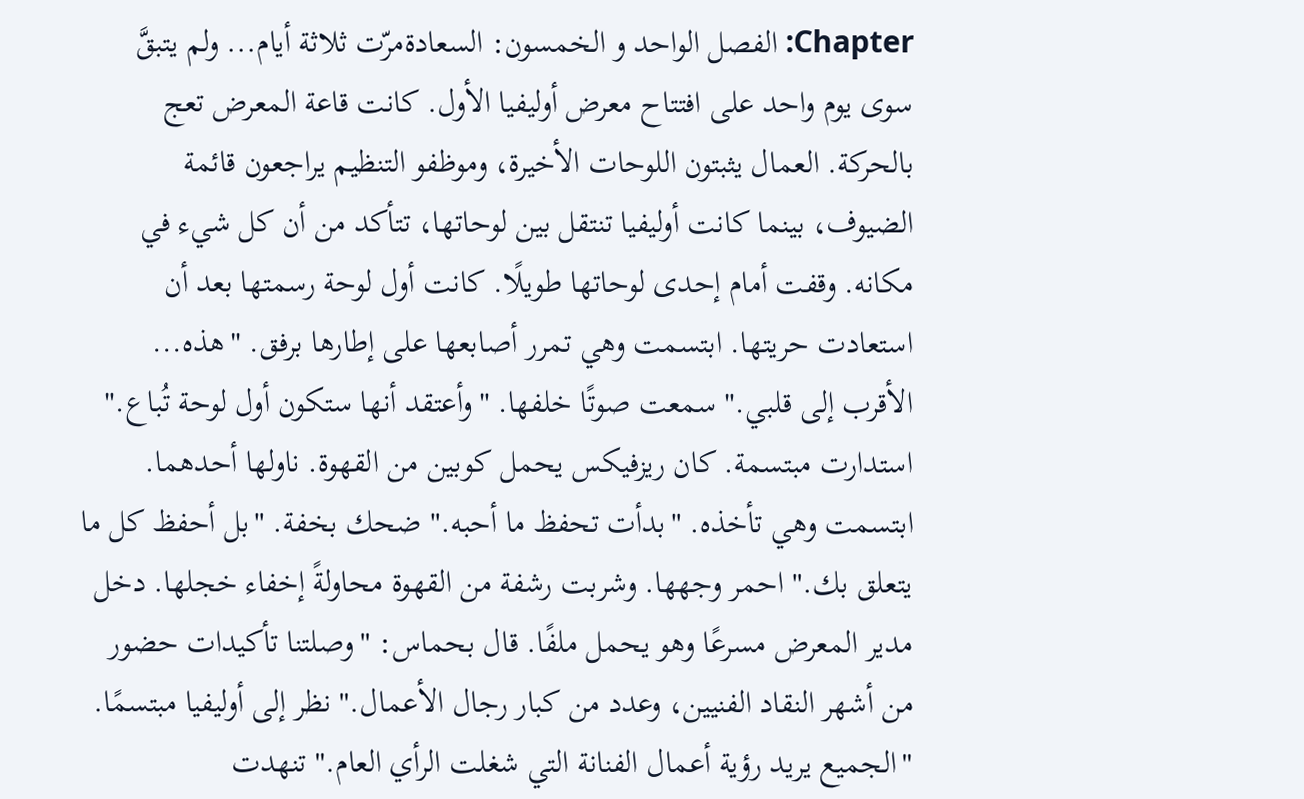Chapter: الفصل الواحد و الخمسون: السعادةمرّت ثلاثة أيام... ولم يتبقَّ سوى يوم واحد على افتتاح معرض أوليفيا الأول. كانت قاعة المعرض تعج بالحركة. العمال يثبتون اللوحات الأخيرة، وموظفو التنظيم يراجعون قائمة الضيوف، بينما كانت أوليفيا تنتقل بين لوحاتها، تتأكد من أن كل شيء في مكانه. وقفت أمام إحدى لوحاتها طويلًا. كانت أول لوحة رسمتها بعد أن استعادت حريتها. ابتسمت وهي تمرر أصابعها على إطارها برفق. "هذه... الأقرب إلى قلبي." سمعت صوتًا خلفها. "وأعتقد أنها ستكون أول لوحة تُباع." استدارت مبتسمة. كان ريزفيكس يحمل كوبين من القهوة. ناولها أحدهما. ابتسمت وهي تأخذه. "بدأت تحفظ ما أحبه." ضحك بخفة. "بل أحفظ كل ما يتعلق بك." احمر وجهها. وشربت رشفة من القهوة محاولةً إخفاء خجلها. دخل مدير المعرض مسرعًا وهو يحمل ملفًا. قال بحماس: "وصلتنا تأكيدات حضور من أشهر النقاد الفنيين، وعدد من كبار رجال الأعمال." نظر إلى أوليفيا مبتسمًا. "الجميع يريد رؤية أعمال الفنانة التي شغلت الرأي العام." تنهدت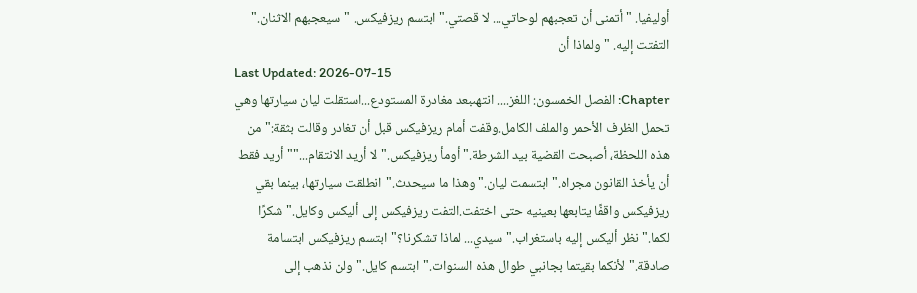أوليفيا. "أتمنى أن تعجبهم لوحاتي... لا قصتي." ابتسم ريزفيكس. "سيعجبهم الاثنان." التفتت إليه. "ولماذا أن
Last Updated: 2026-07-15
Chapter: الفصل الخمسون: اللغز.... انتهىبعد مغادرة المستودع...استقلت ليان سيارتها وهي تحمل الظرف الأحمر والملف الكامل.وقفت أمام ريزفيكس قبل أن تغادر وقالت بثقة:"من هذه اللحظة، أصبحت القضية بيد الشرطة."أومأ ريزفيكس."لا أريد الانتقام...""أريد فقط أن يأخذ القانون مجراه."ابتسمت ليان."وهذا ما سيحدث."انطلقت سيارتها، بينما بقي ريزفيكس واقفًا يتابعها بعينيه حتى اختفت.التفت ريزفيكس إلى أليكس وكايل."شكرًا لكما."نظر أليكس إليه باستغراب."سيدي... لماذا تشكرنا؟"ابتسم ريزفيكس ابتسامة صادقة."لأنكما بقيتما بجانبي طوال هذه السنوات."ابتسم كايل."ولن نذهب إلى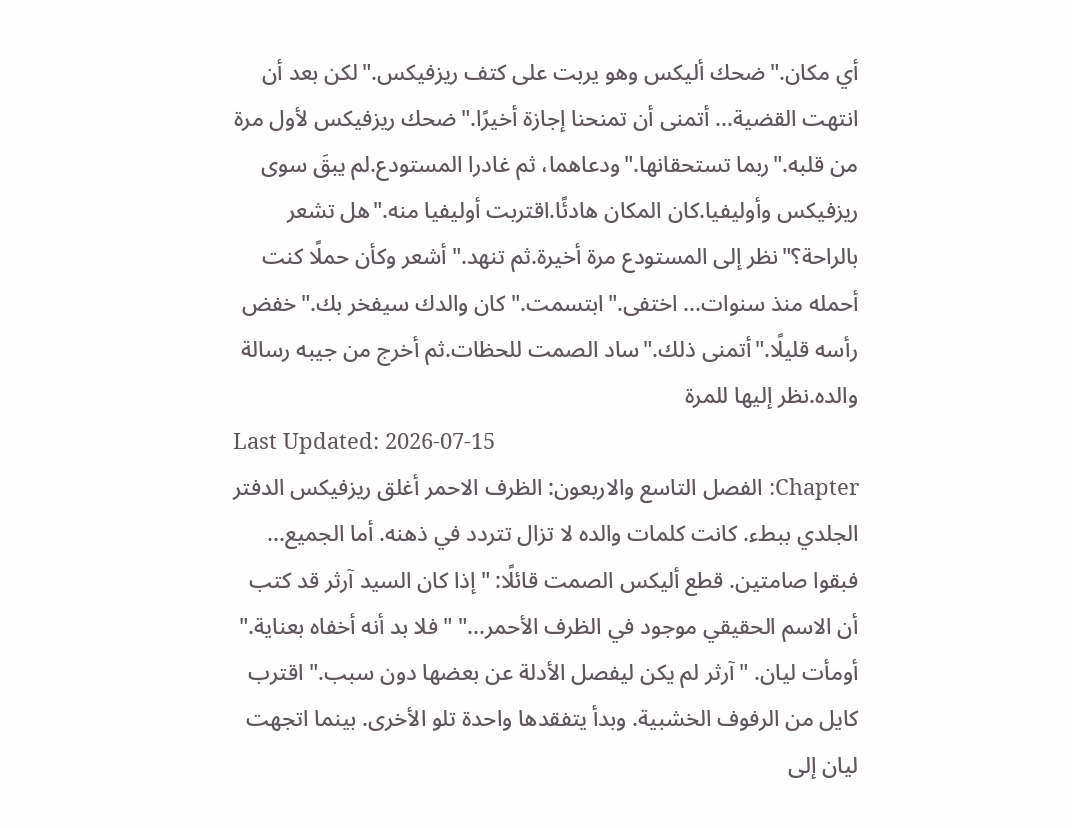أي مكان."ضحك أليكس وهو يربت على كتف ريزفيكس."لكن بعد أن انتهت القضية... أتمنى أن تمنحنا إجازة أخيرًا."ضحك ريزفيكس لأول مرة من قلبه."ربما تستحقانها."ودعاهما، ثم غادرا المستودع.لم يبقَ سوى ريزفيكس وأوليفيا.كان المكان هادئًا.اقتربت أوليفيا منه."هل تشعر بالراحة؟"نظر إلى المستودع مرة أخيرة.ثم تنهد."أشعر وكأن حملًا كنت أحمله منذ سنوات... اختفى."ابتسمت."كان والدك سيفخر بك."خفض رأسه قليلًا."أتمنى ذلك."ساد الصمت للحظات.ثم أخرج من جيبه رسالة والده.نظر إليها للمرة
Last Updated: 2026-07-15
Chapter: الفصل التاسع والاربعون: الظرف الاحمر أغلق ريزفيكس الدفتر الجلدي ببطء. كانت كلمات والده لا تزال تتردد في ذهنه. أما الجميع... فبقوا صامتين. قطع أليكس الصمت قائلًا: "إذا كان السيد آرثر قد كتب أن الاسم الحقيقي موجود في الظرف الأحمر..." "فلا بد أنه أخفاه بعناية." أومأت ليان. "آرثر لم يكن ليفصل الأدلة عن بعضها دون سبب." اقترب كايل من الرفوف الخشبية. وبدأ يتفقدها واحدة تلو الأخرى. بينما اتجهت ليان إلى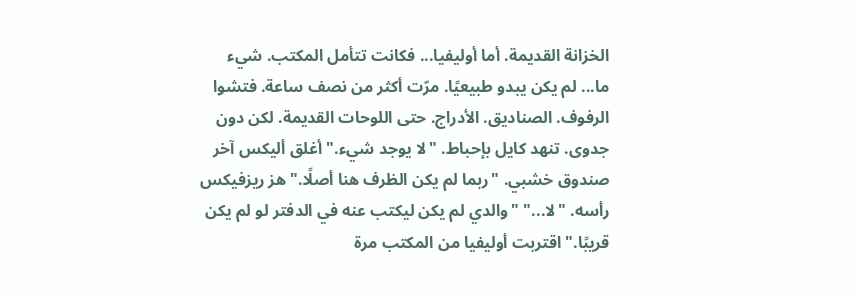الخزانة القديمة. أما أوليفيا... فكانت تتأمل المكتب. شيء ما... لم يكن يبدو طبيعيًا. مرّت أكثر من نصف ساعة. فتشوا الرفوف. الصناديق. الأدراج. حتى اللوحات القديمة. لكن دون جدوى. تنهد كايل بإحباط. "لا يوجد شيء." أغلق أليكس آخر صندوق خشبي. "ربما لم يكن الظرف هنا أصلًا." هز ريزفيكس رأسه. "لا..." "والدي لم يكن ليكتب عنه في الدفتر لو لم يكن قريبًا." اقتربت أوليفيا من المكتب مرة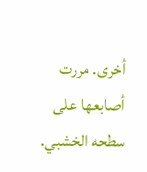أخرى. مررت أصابعها على سطحه الخشبي.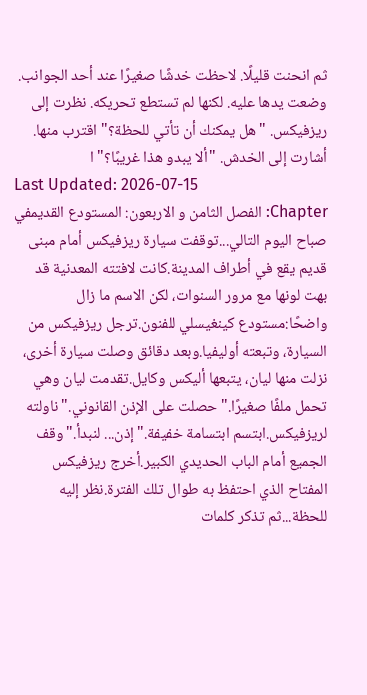ثم انحنت قليلًا. لاحظت خدشًا صغيرًا عند أحد الجوانب. وضعت يدها عليه. لكنها لم تستطع تحريكه. نظرت إلى ريزفيكس. "هل يمكنك أن تأتي للحظة؟" اقترب منها. أشارت إلى الخدش. "ألا يبدو هذا غريبًا؟" ا
Last Updated: 2026-07-15
Chapter: الفصل الثامن و الاربعون: المستودع القديمفي صباح اليوم التالي...توقفت سيارة ريزفيكس أمام مبنى قديم يقع في أطراف المدينة.كانت لافتته المعدنية قد بهت لونها مع مرور السنوات، لكن الاسم ما زال واضحًا:مستودع كينغيسلي للفنون.ترجل ريزفيكس من السيارة، وتبعته أوليفيا.وبعد دقائق وصلت سيارة أخرى، نزلت منها ليان، يتبعها أليكس وكايل.تقدمت ليان وهي تحمل ملفًا صغيرًا."حصلت على الإذن القانوني."ناولته لريزفيكس.ابتسم ابتسامة خفيفة."إذن... لنبدأ."وقف الجميع أمام الباب الحديدي الكبير.أخرج ريزفيكس المفتاح الذي احتفظ به طوال تلك الفترة.نظر إليه للحظة...ثم تذكر كلمات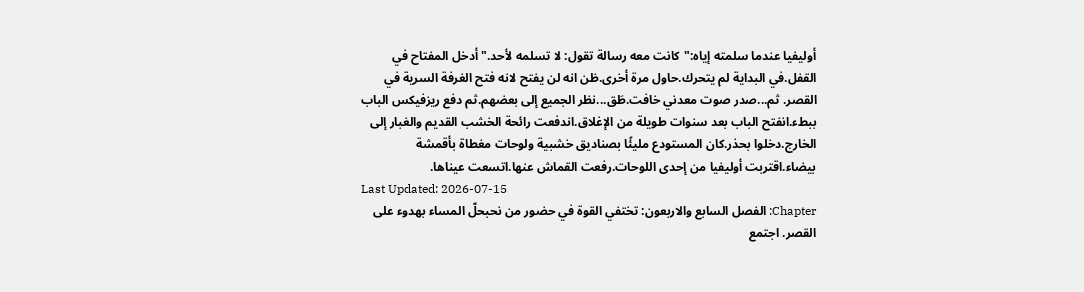أوليفيا عندما سلمته إياه:"كانت معه رسالة تقول: لا تسلمه لأحد."أدخل المفتاح في القفل.في البداية لم يتحرك.حاول مرة أخرى.ظن انه لن يفتح لانه فتح الغرفة السرية في القصر. ثم...صدر صوت معدني خافت.طَق...نظر الجميع إلى بعضهم.ثم دفع ريزفيكس الباب ببطء.انفتح الباب بعد سنوات طويلة من الإغلاق.اندفعت رائحة الخشب القديم والغبار إلى الخارج.دخلوا بحذر.كان المستودع مليئًا بصناديق خشبية ولوحات مغطاة بأقمشة بيضاء.اقتربت أوليفيا من إحدى اللوحات.رفعت القماش عنها.اتسعت عيناها.
Last Updated: 2026-07-15
Chapter: الفصل السابع والاربعون: تختفي القوة في حضور من نحبحلّ المساء بهدوء على القصر. اجتمع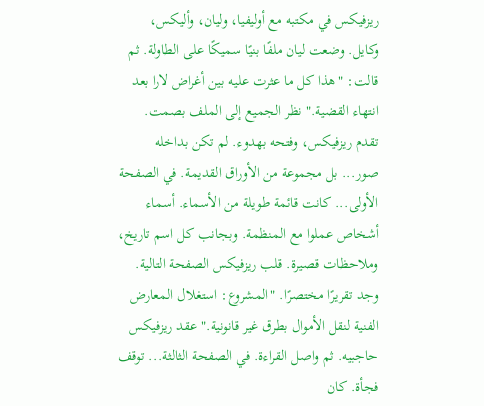ريزفيكس في مكتبه مع أوليفيا، وليان، وأليكس، وكايل. وضعت ليان ملفًا بنيًا سميكًا على الطاولة. ثم قالت: "هذا كل ما عثرت عليه بين أغراض لارا بعد انتهاء القضية." نظر الجميع إلى الملف بصمت. تقدم ريزفيكس، وفتحه بهدوء. لم تكن بداخله صور... بل مجموعة من الأوراق القديمة. في الصفحة الأولى... كانت قائمة طويلة من الأسماء. أسماء أشخاص عملوا مع المنظمة. وبجانب كل اسم تاريخ، وملاحظات قصيرة. قلب ريزفيكس الصفحة التالية. وجد تقريرًا مختصرًا. "المشروع: استغلال المعارض الفنية لنقل الأموال بطرق غير قانونية." عقد ريزفيكس حاجبيه. ثم واصل القراءة. في الصفحة الثالثة... توقف فجأة. كان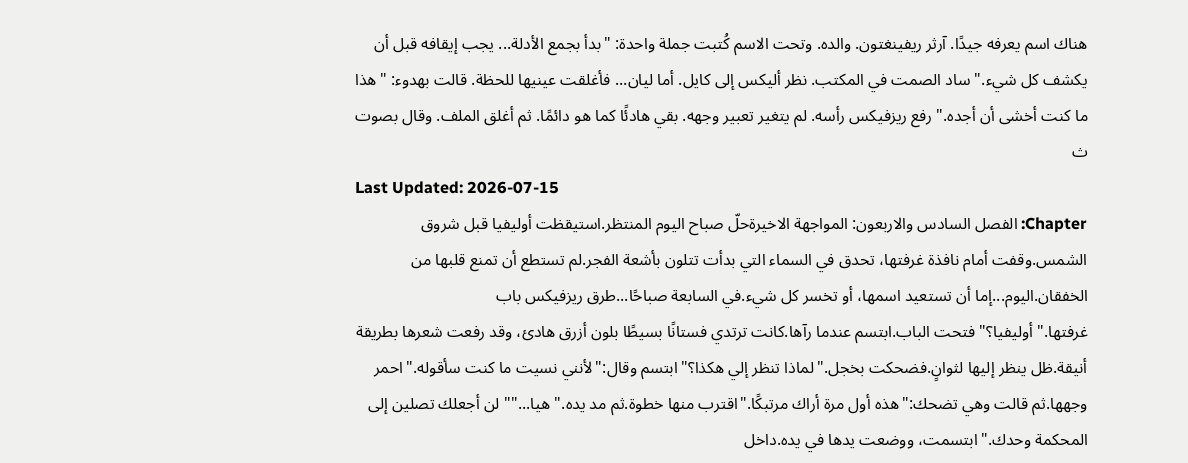هناك اسم يعرفه جيدًا. آرثر ريفينغتون. والده. وتحت الاسم كُتبت جملة واحدة: "بدأ بجمع الأدلة... يجب إيقافه قبل أن يكشف كل شيء." ساد الصمت في المكتب. نظر أليكس إلى كايل. أما ليان... فأغلقت عينيها للحظة. قالت بهدوء: "هذا ما كنت أخشى أن أجده." رفع ريزفيكس رأسه. لم يتغير تعبير وجهه. بقي هادئًا كما هو دائمًا. ثم أغلق الملف. وقال بصوت ث
Last Updated: 2026-07-15
Chapter: الفصل السادس والاربعون: المواجهة الاخيرةحلّ صباح اليوم المنتظر.استيقظت أوليفيا قبل شروق الشمس.وقفت أمام نافذة غرفتها، تحدق في السماء التي بدأت تتلون بأشعة الفجر.لم تستطع أن تمنع قلبها من الخفقان.اليوم...إما أن تستعيد اسمها، أو تخسر كل شيء.في السابعة صباحًا...طرق ريزفيكس باب غرفتها."أوليفيا؟"فتحت الباب.ابتسم عندما رآها.كانت ترتدي فستانًا بسيطًا بلون أزرق هادئ، وقد رفعت شعرها بطريقة أنيقة.ظل ينظر إليها لثوانٍ.فضحكت بخجل."لماذا تنظر إلي هكذا؟"ابتسم وقال:"لأنني نسيت ما كنت سأقوله."احمر وجهها.ثم قالت وهي تضحك:"هذه أول مرة أراك مرتبكًا."اقترب منها خطوة.ثم مد يده."هيا...""لن أجعلك تصلين إلى المحكمة وحدك."ابتسمت، ووضعت يدها في يده.داخل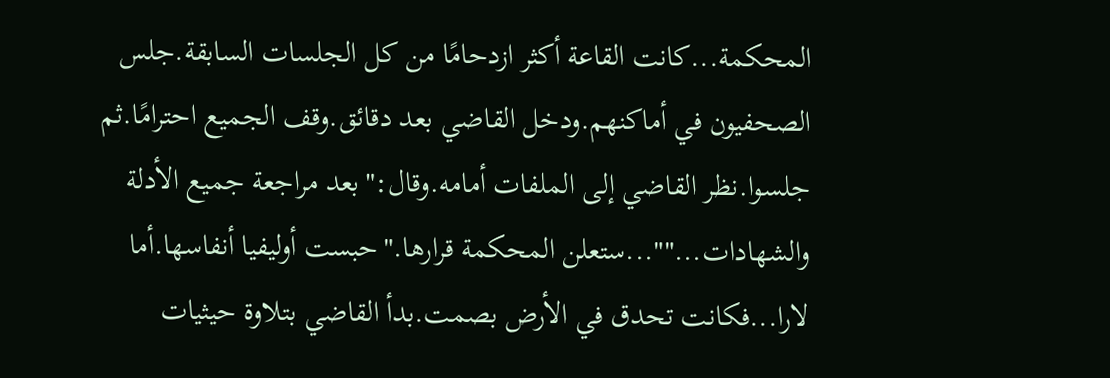المحكمة...كانت القاعة أكثر ازدحامًا من كل الجلسات السابقة.جلس الصحفيون في أماكنهم.ودخل القاضي بعد دقائق.وقف الجميع احترامًا.ثم جلسوا.نظر القاضي إلى الملفات أمامه.وقال:"بعد مراجعة جميع الأدلة والشهادات...""...ستعلن المحكمة قرارها."حبست أوليفيا أنفاسها.أما لارا...فكانت تحدق في الأرض بصمت.بدأ القاضي بتلاوة حيثيات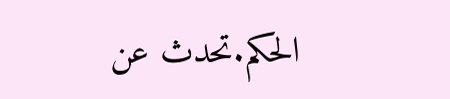الحكم.تحدث عن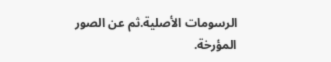الرسومات الأصلية.ثم عن الصور المؤرخة.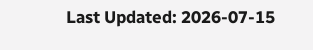Last Updated: 2026-07-15